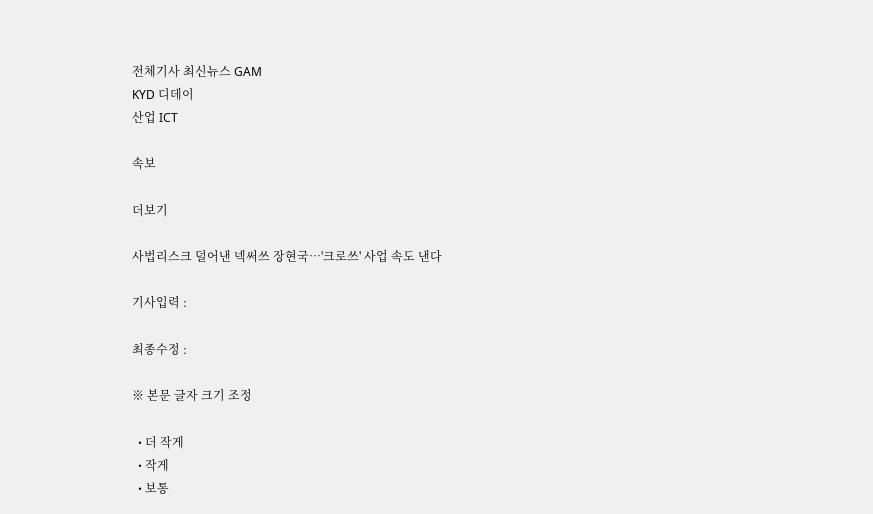전체기사 최신뉴스 GAM
KYD 디데이
산업 ICT

속보

더보기

사법리스크 덜어낸 넥써쓰 장현국…'크로쓰' 사업 속도 낸다

기사입력 :

최종수정 :

※ 본문 글자 크기 조정

  • 더 작게
  • 작게
  • 보통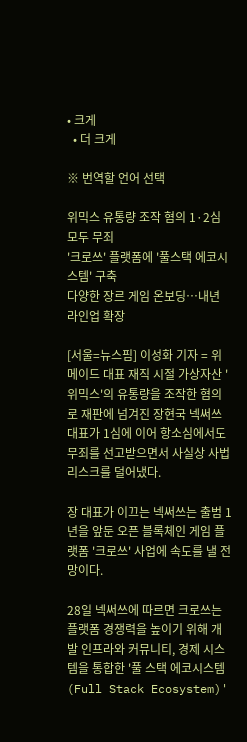• 크게
  • 더 크게

※ 번역할 언어 선택

위믹스 유통량 조작 혐의 1·2심 모두 무죄
'크로쓰' 플랫폼에 '풀스택 에코시스템' 구축
다양한 장르 게임 온보딩…내년 라인업 확장

[서울=뉴스핌] 이성화 기자 = 위메이드 대표 재직 시절 가상자산 '위믹스'의 유통량을 조작한 혐의로 재판에 넘겨진 장현국 넥써쓰 대표가 1심에 이어 항소심에서도 무죄를 선고받으면서 사실상 사법리스크를 덜어냈다.

장 대표가 이끄는 넥써쓰는 출범 1년을 앞둔 오픈 블록체인 게임 플랫폼 '크로쓰' 사업에 속도를 낼 전망이다.

28일 넥써쓰에 따르면 크로쓰는 플랫폼 경쟁력을 높이기 위해 개발 인프라와 커뮤니티, 경제 시스템을 통합한 '풀 스택 에코시스템(Full Stack Ecosystem)'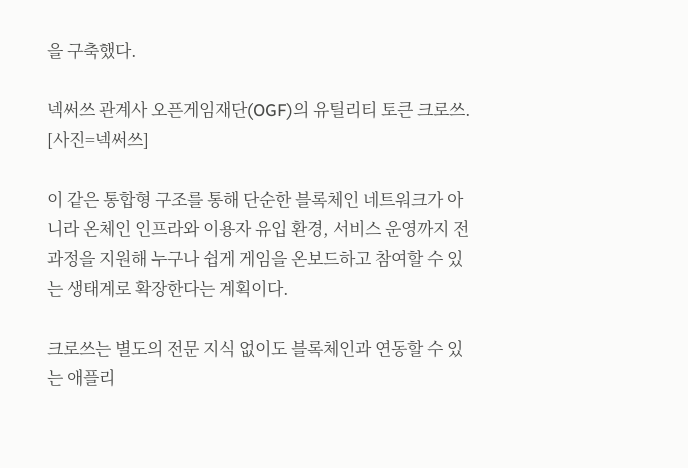을 구축했다.

넥써쓰 관계사 오픈게임재단(OGF)의 유틸리티 토큰 크로쓰. [사진=넥써쓰]

이 같은 통합형 구조를 통해 단순한 블록체인 네트워크가 아니라 온체인 인프라와 이용자 유입 환경, 서비스 운영까지 전 과정을 지원해 누구나 쉽게 게임을 온보드하고 참여할 수 있는 생태계로 확장한다는 계획이다.

크로쓰는 별도의 전문 지식 없이도 블록체인과 연동할 수 있는 애플리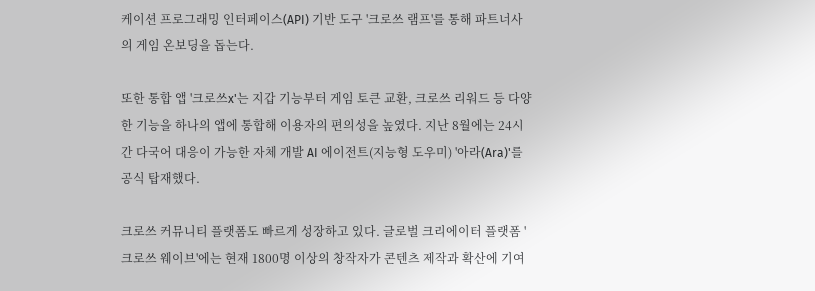케이션 프로그래밍 인터페이스(API) 기반 도구 '크로쓰 램프'를 통해 파트너사의 게임 온보딩을 돕는다.

또한 통합 앱 '크로쓰x'는 지갑 기능부터 게임 토큰 교환, 크로쓰 리워드 등 다양한 기능을 하나의 앱에 통합해 이용자의 편의성을 높였다. 지난 8월에는 24시간 다국어 대응이 가능한 자체 개발 AI 에이전트(지능형 도우미) '아라(Ara)'를 공식 탑재했다.

크로쓰 커뮤니티 플랫폼도 빠르게 성장하고 있다. 글로벌 크리에이터 플랫폼 '크로쓰 웨이브'에는 현재 1800명 이상의 창작자가 콘텐츠 제작과 확산에 기여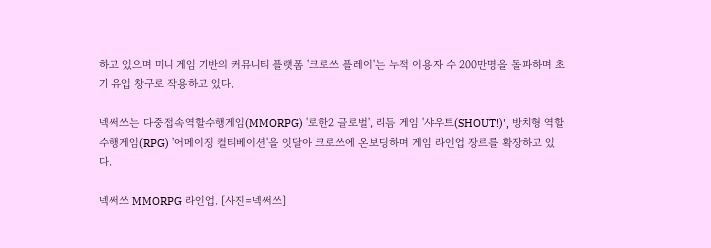하고 있으며 미니 게임 기반의 커뮤니티 플랫폼 '크로쓰 플레이'는 누적 이용자 수 200만명을 돌파하며 초기 유입 창구로 작용하고 있다.

넥써쓰는 다중접속역할수행게임(MMORPG) '로한2 글로벌', 리듬 게임 '샤우트(SHOUT!)', 방치형 역할수행게임(RPG) '어메이징 컬티베이션'을 잇달아 크로쓰에 온보딩하며 게임 라인업 장르를 확장하고 있다.

넥써쓰 MMORPG 라인업. [사진=넥써쓰]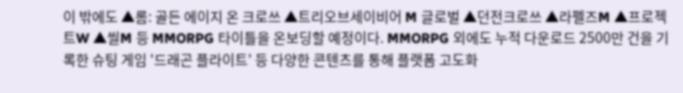이 밖에도 ▲롬: 골든 에이지 온 크로쓰 ▲트리오브세이비어 M 글로벌 ▲던전크로쓰 ▲라펠즈M ▲프로젝트W ▲씰M 등 MMORPG 타이틀을 온보딩할 예정이다. MMORPG 외에도 누적 다운로드 2500만 건을 기록한 슈팅 게임 '드래곤 플라이트' 등 다양한 콘텐츠를 통해 플랫폼 고도화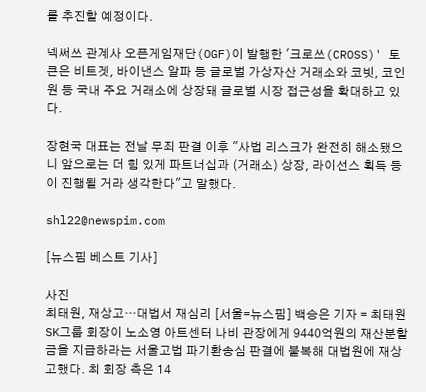를 추진할 예정이다.

넥써쓰 관계사 오픈게임재단(OGF)이 발행한 '크로쓰(CROSS)' 토큰은 비트겟, 바이낸스 알파 등 글로벌 가상자산 거래소와 코빗, 코인원 등 국내 주요 거래소에 상장돼 글로벌 시장 접근성을 확대하고 있다.

장현국 대표는 전날 무죄 판결 이후 "사법 리스크가 완전히 해소됐으니 앞으로는 더 힘 있게 파트너십과 (거래소) 상장, 라이선스 획득 등이 진행될 거라 생각한다"고 말했다.

shl22@newspim.com

[뉴스핌 베스트 기사]

사진
최태원, 재상고…대법서 재심리 [서울=뉴스핌] 백승은 기자 = 최태원 SK그룹 회장이 노소영 아트센터 나비 관장에게 9440억원의 재산분할금을 지급하라는 서울고법 파기환송심 판결에 불복해 대법원에 재상고했다. 최 회장 측은 14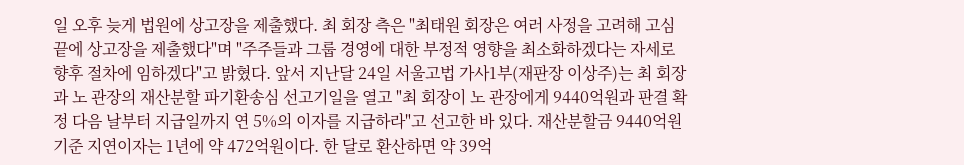일 오후 늦게 법원에 상고장을 제출했다. 최 회장 측은 "최태원 회장은 여러 사정을 고려해 고심 끝에 상고장을 제출했다"며 "주주들과 그룹 경영에 대한 부정적 영향을 최소화하겠다는 자세로 향후 절차에 임하겠다"고 밝혔다. 앞서 지난달 24일 서울고법 가사1부(재판장 이상주)는 최 회장과 노 관장의 재산분할 파기환송심 선고기일을 열고 "최 회장이 노 관장에게 9440억원과 판결 확정 다음 날부터 지급일까지 연 5%의 이자를 지급하라"고 선고한 바 있다. 재산분할금 9440억원 기준 지연이자는 1년에 약 472억원이다. 한 달로 환산하면 약 39억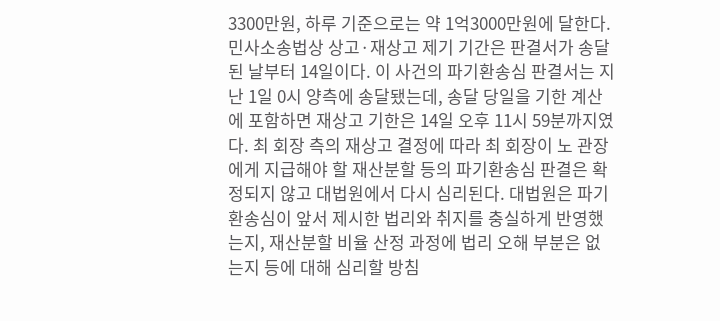3300만원, 하루 기준으로는 약 1억3000만원에 달한다. 민사소송법상 상고·재상고 제기 기간은 판결서가 송달된 날부터 14일이다. 이 사건의 파기환송심 판결서는 지난 1일 0시 양측에 송달됐는데, 송달 당일을 기한 계산에 포함하면 재상고 기한은 14일 오후 11시 59분까지였다. 최 회장 측의 재상고 결정에 따라 최 회장이 노 관장에게 지급해야 할 재산분할 등의 파기환송심 판결은 확정되지 않고 대법원에서 다시 심리된다. 대법원은 파기환송심이 앞서 제시한 법리와 취지를 충실하게 반영했는지, 재산분할 비율 산정 과정에 법리 오해 부분은 없는지 등에 대해 심리할 방침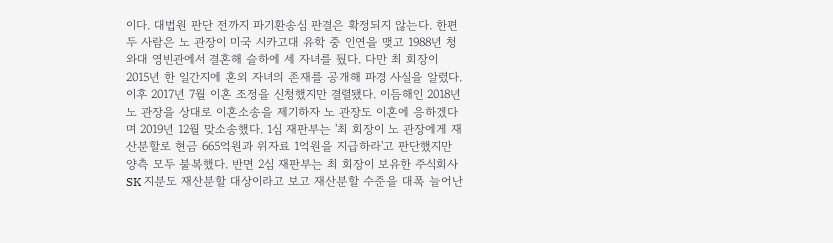이다. 대법원 판단 전까지 파기환송심 판결은 확정되지 않는다. 한편 두 사람은 노 관장이 미국 시카고대 유학 중 인연을 맺고 1988년 청와대 영빈관에서 결혼해 슬하에 세 자녀를 뒀다. 다만 최 회장이 2015년 한 일간지에 혼외 자녀의 존재를 공개해 파경 사실을 알렸다. 이후 2017년 7월 이혼 조정을 신청했지만 결렬됐다. 이듬해인 2018년 노 관장을 상대로 이혼소송을 제기하자 노 관장도 이혼에 응하겠다며 2019년 12월 맞소송했다. 1심 재판부는 '최 회장이 노 관장에게 재산분할로 현금 665억원과 위자료 1억원을 지급하라'고 판단했지만 양측 모두 불복했다. 반면 2심 재판부는 최 회장이 보유한 주식회사 SK 지분도 재산분할 대상이라고 보고 재산분할 수준을 대폭 늘어난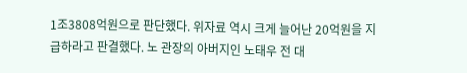1조3808억원으로 판단했다. 위자료 역시 크게 늘어난 20억원을 지급하라고 판결했다. 노 관장의 아버지인 노태우 전 대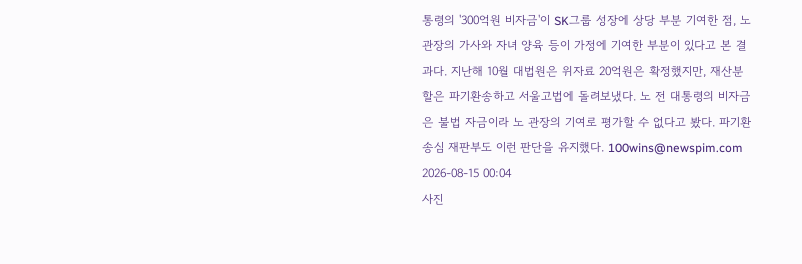통령의 '300억원 비자금'이 SK그룹 성장에 상당 부분 기여한 점, 노 관장의 가사와 자녀 양육 등이 가정에 기여한 부분이 있다고 본 결과다. 지난해 10월 대법원은 위자료 20억원은 확정했지만, 재산분할은 파기환송하고 서울고법에 돌려보냈다. 노 전 대통령의 비자금은 불법 자금이라 노 관장의 기여로 평가할 수 없다고 봤다. 파기환송심 재판부도 이런 판단을 유지했다. 100wins@newspim.com 2026-08-15 00:04
사진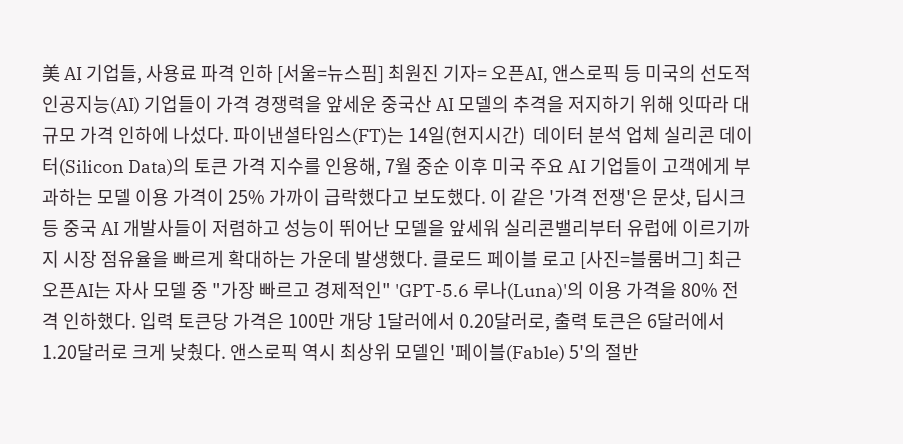美 AI 기업들, 사용료 파격 인하 [서울=뉴스핌] 최원진 기자= 오픈AI, 앤스로픽 등 미국의 선도적 인공지능(AI) 기업들이 가격 경쟁력을 앞세운 중국산 AI 모델의 추격을 저지하기 위해 잇따라 대규모 가격 인하에 나섰다. 파이낸셜타임스(FT)는 14일(현지시간)  데이터 분석 업체 실리콘 데이터(Silicon Data)의 토큰 가격 지수를 인용해, 7월 중순 이후 미국 주요 AI 기업들이 고객에게 부과하는 모델 이용 가격이 25% 가까이 급락했다고 보도했다. 이 같은 '가격 전쟁'은 문샷, 딥시크 등 중국 AI 개발사들이 저렴하고 성능이 뛰어난 모델을 앞세워 실리콘밸리부터 유럽에 이르기까지 시장 점유율을 빠르게 확대하는 가운데 발생했다. 클로드 페이블 로고 [사진=블룸버그] 최근 오픈AI는 자사 모델 중 "가장 빠르고 경제적인" 'GPT-5.6 루나(Luna)'의 이용 가격을 80% 전격 인하했다. 입력 토큰당 가격은 100만 개당 1달러에서 0.20달러로, 출력 토큰은 6달러에서 1.20달러로 크게 낮췄다. 앤스로픽 역시 최상위 모델인 '페이블(Fable) 5'의 절반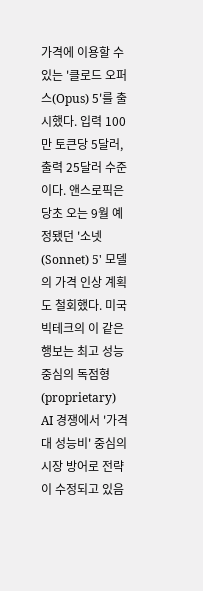가격에 이용할 수 있는 '클로드 오퍼스(Opus) 5'를 출시했다. 입력 100만 토큰당 5달러, 출력 25달러 수준이다. 앤스로픽은 당초 오는 9월 예정됐던 '소넷 (Sonnet) 5' 모델의 가격 인상 계획도 철회했다. 미국 빅테크의 이 같은 행보는 최고 성능 중심의 독점형(proprietary) AI 경쟁에서 '가격 대 성능비' 중심의 시장 방어로 전략이 수정되고 있음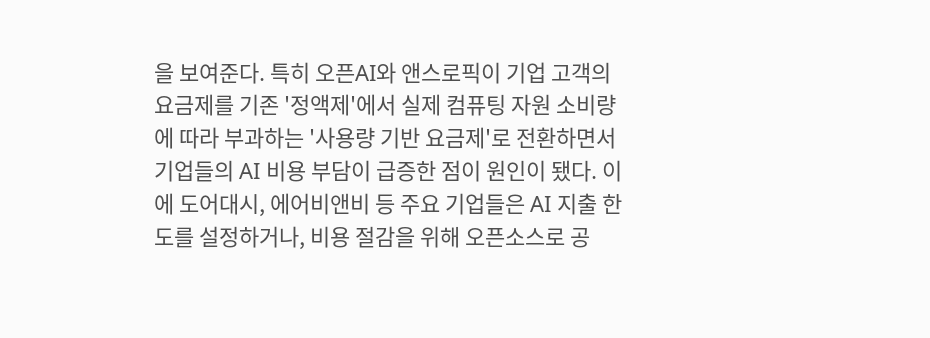을 보여준다. 특히 오픈AI와 앤스로픽이 기업 고객의 요금제를 기존 '정액제'에서 실제 컴퓨팅 자원 소비량에 따라 부과하는 '사용량 기반 요금제'로 전환하면서 기업들의 AI 비용 부담이 급증한 점이 원인이 됐다. 이에 도어대시, 에어비앤비 등 주요 기업들은 AI 지출 한도를 설정하거나, 비용 절감을 위해 오픈소스로 공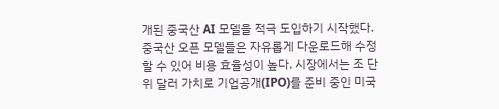개된 중국산 AI 모델을 적극 도입하기 시작했다. 중국산 오픈 모델들은 자유롭게 다운로드해 수정할 수 있어 비용 효율성이 높다. 시장에서는 조 단위 달러 가치로 기업공개(IPO)를 준비 중인 미국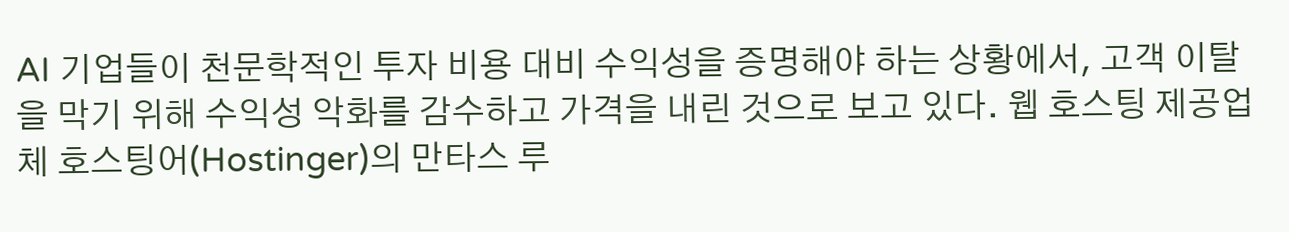AI 기업들이 천문학적인 투자 비용 대비 수익성을 증명해야 하는 상황에서, 고객 이탈을 막기 위해 수익성 악화를 감수하고 가격을 내린 것으로 보고 있다. 웹 호스팅 제공업체 호스팅어(Hostinger)의 만타스 루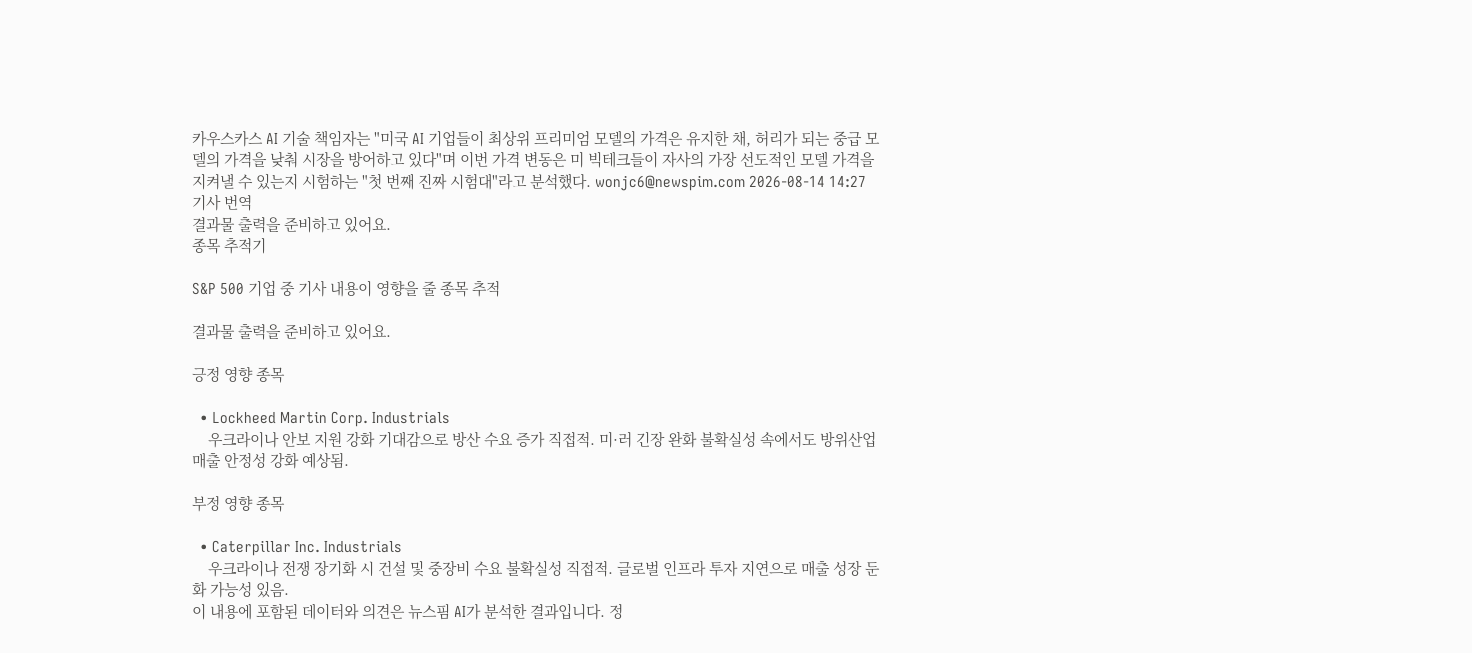카우스카스 AI 기술 책임자는 "미국 AI 기업들이 최상위 프리미엄 모델의 가격은 유지한 채, 허리가 되는 중급 모델의 가격을 낮춰 시장을 방어하고 있다"며 이번 가격 변동은 미 빅테크들이 자사의 가장 선도적인 모델 가격을 지켜낼 수 있는지 시험하는 "첫 번째 진짜 시험대"라고 분석했다. wonjc6@newspim.com 2026-08-14 14:27
기사 번역
결과물 출력을 준비하고 있어요.
종목 추적기

S&P 500 기업 중 기사 내용이 영향을 줄 종목 추적

결과물 출력을 준비하고 있어요.

긍정 영향 종목

  • Lockheed Martin Corp. Industrials
    우크라이나 안보 지원 강화 기대감으로 방산 수요 증가 직접적. 미·러 긴장 완화 불확실성 속에서도 방위산업 매출 안정성 강화 예상됨.

부정 영향 종목

  • Caterpillar Inc. Industrials
    우크라이나 전쟁 장기화 시 건설 및 중장비 수요 불확실성 직접적. 글로벌 인프라 투자 지연으로 매출 성장 둔화 가능성 있음.
이 내용에 포함된 데이터와 의견은 뉴스핌 AI가 분석한 결과입니다. 정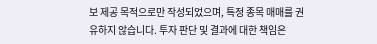보 제공 목적으로만 작성되었으며, 특정 종목 매매를 권유하지 않습니다. 투자 판단 및 결과에 대한 책임은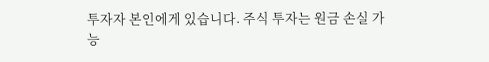투자자 본인에게 있습니다. 주식 투자는 원금 손실 가능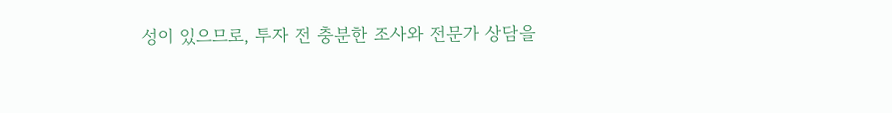성이 있으므로, 투자 전 충분한 조사와 전문가 상담을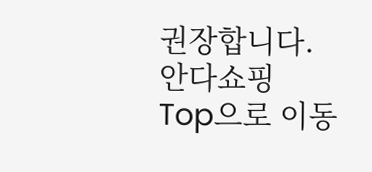권장합니다.
안다쇼핑
Top으로 이동